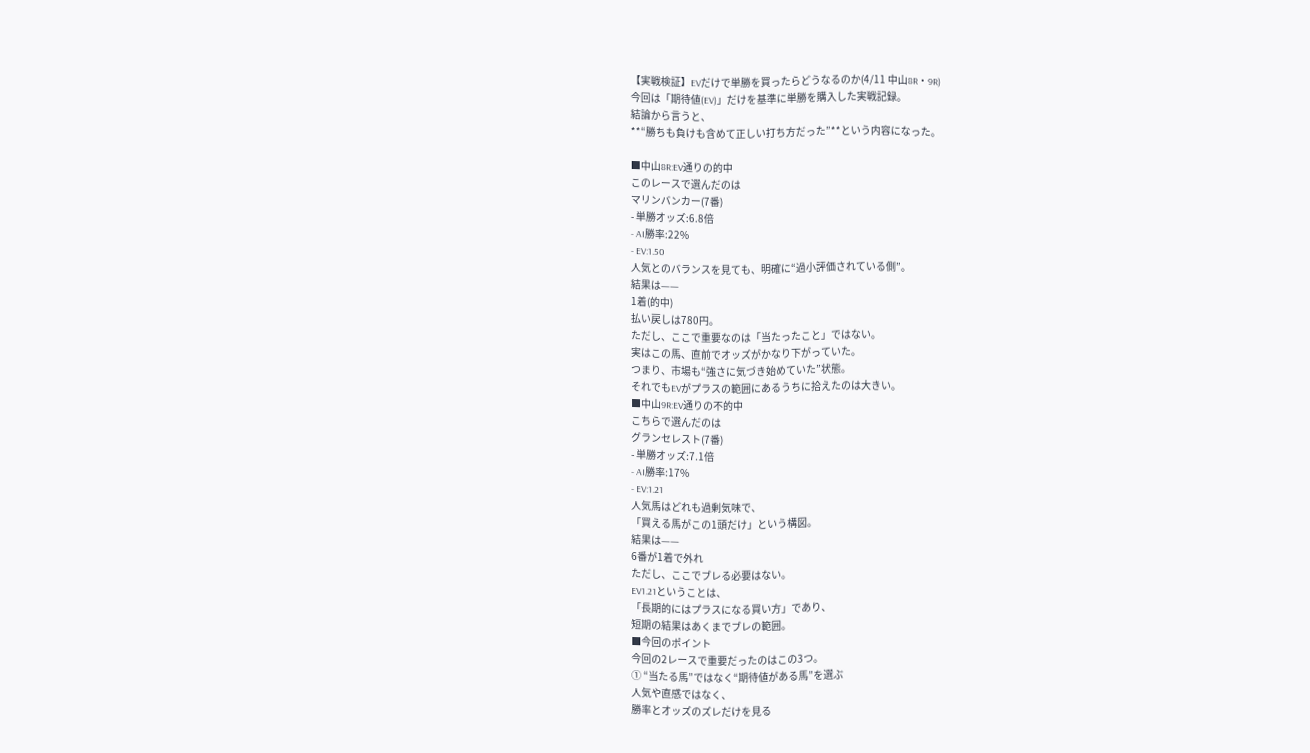【実戦検証】EVだけで単勝を買ったらどうなるのか(4/11 中山8R・9R)
今回は「期待値(EV)」だけを基準に単勝を購入した実戦記録。
結論から言うと、
**“勝ちも負けも含めて正しい打ち方だった”**という内容になった。

■中山8R:EV通りの的中
このレースで選んだのは
マリンバンカー(7番)
- 単勝オッズ:6.8倍
- AI勝率:22%
- EV:1.50
人気とのバランスを見ても、明確に“過小評価されている側”。
結果は——
1着(的中)
払い戻しは780円。
ただし、ここで重要なのは「当たったこと」ではない。
実はこの馬、直前でオッズがかなり下がっていた。
つまり、市場も“強さに気づき始めていた”状態。
それでもEVがプラスの範囲にあるうちに拾えたのは大きい。
■中山9R:EV通りの不的中
こちらで選んだのは
グランセレスト(7番)
- 単勝オッズ:7.1倍
- AI勝率:17%
- EV:1.21
人気馬はどれも過剰気味で、
「買える馬がこの1頭だけ」という構図。
結果は——
6番が1着で外れ
ただし、ここでブレる必要はない。
EV1.21ということは、
「長期的にはプラスになる買い方」であり、
短期の結果はあくまでブレの範囲。
■今回のポイント
今回の2レースで重要だったのはこの3つ。
① “当たる馬”ではなく“期待値がある馬”を選ぶ
人気や直感ではなく、
勝率とオッズのズレだけを見る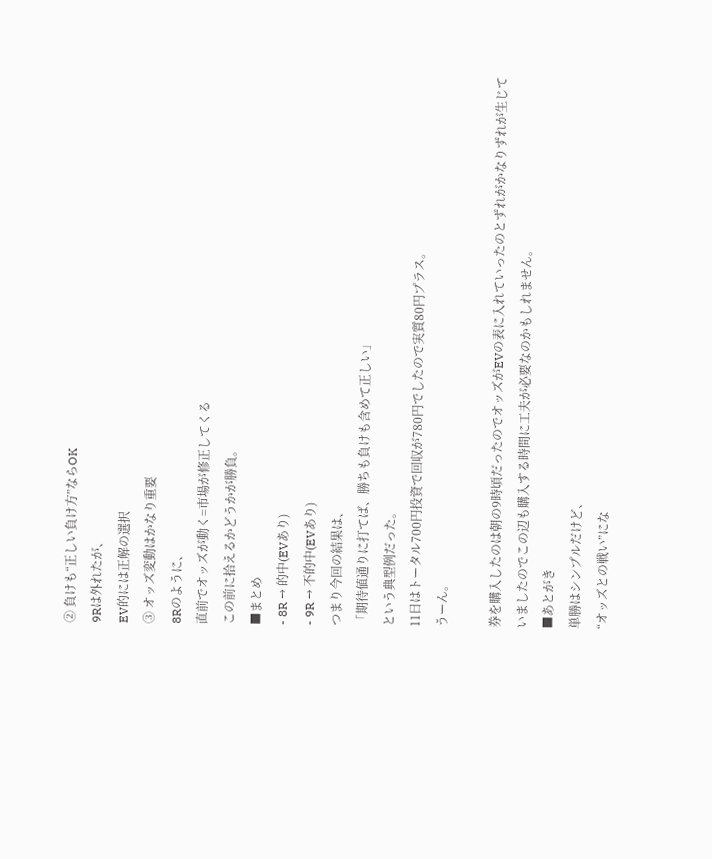② 負けも“正しい負け方”ならOK
9Rは外れたが、
EV的には正解の選択
③ オッズ変動はかなり重要
8Rのように、
直前でオッズが動く=市場が修正してくる
この前に拾えるかどうかが勝負。
■まとめ
- 8R → 的中(EVあり)
- 9R → 不的中(EVあり)
つまり今回の結果は、
「期待値通りに打てば、勝ちも負けも含めて正しい」
という典型例だった。
11日はトータル700円投資で回収が780円でしたので実質80円プラス。
うーん。

券を購入したのは朝の9時頃だったのでオッズがEVの表に入れていったのとずれがかなりずれが生じていましたのでこの辺も購入する時間に工夫が必要なのかもしれません。
■あとがき
単勝はシンプルだけど、
“オッズとの戦い”にな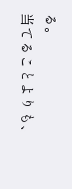る。
当てることよりも、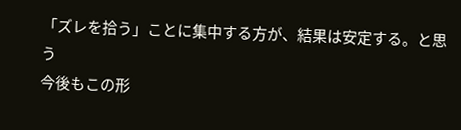「ズレを拾う」ことに集中する方が、結果は安定する。と思う
今後もこの形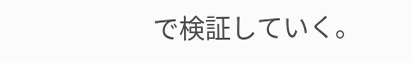で検証していく。